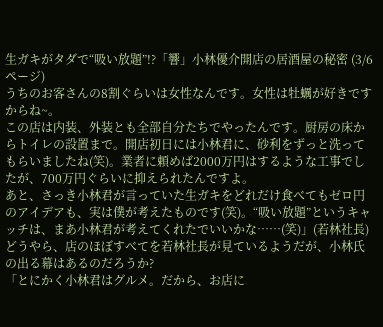生ガキがタダで“吸い放題”!?「響」小林優介開店の居酒屋の秘密 (3/6ページ)
うちのお客さんの8割ぐらいは女性なんです。女性は牡蠣が好きですからね~。
この店は内装、外装とも全部自分たちでやったんです。厨房の床からトイレの設置まで。開店初日には小林君に、砂利をずっと洗ってもらいましたね(笑)。業者に頼めば2000万円はするような工事でしたが、700万円ぐらいに抑えられたんですよ。
あと、さっき小林君が言っていた生ガキをどれだけ食べてもゼロ円のアイデアも、実は僕が考えたものです(笑)。“吸い放題”というキャッチは、まあ小林君が考えてくれたでいいかな……(笑)」(若林社長)
どうやら、店のほぼすべてを若林社長が見ているようだが、小林氏の出る幕はあるのだろうか?
「とにかく小林君はグルメ。だから、お店に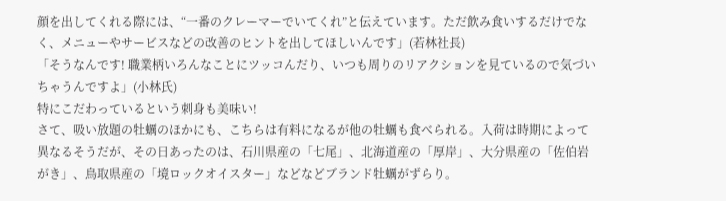顔を出してくれる際には、“一番のクレーマーでいてくれ”と伝えています。ただ飲み食いするだけでなく、メニューやサービスなどの改善のヒントを出してほしいんです」(若林社長)
「そうなんです! 職業柄いろんなことにツッコんだり、いつも周りのリアクションを見ているので気づいちゃうんですよ」(小林氏)
特にこだわっているという刺身も美味い!
さて、吸い放題の牡蠣のほかにも、こちらは有料になるが他の牡蠣も食べられる。入荷は時期によって異なるそうだが、その日あったのは、石川県産の「七尾」、北海道産の「厚岸」、大分県産の「佐伯岩がき」、鳥取県産の「境ロックオイスター」などなどブランド牡蠣がずらり。